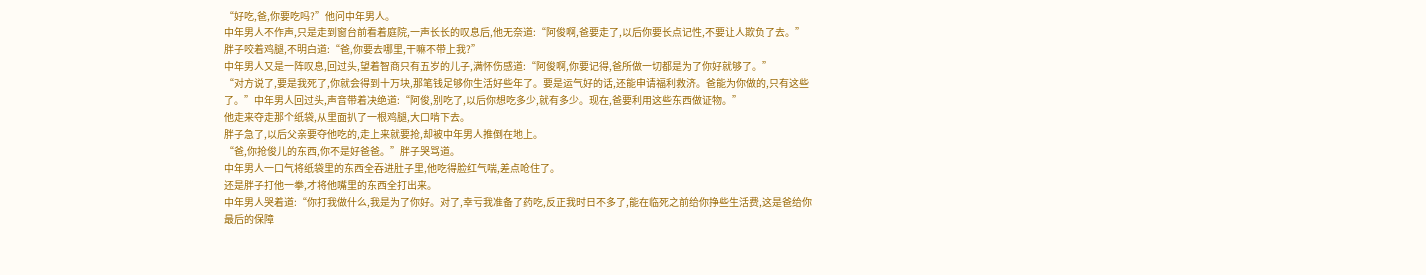“好吃,爸,你要吃吗?”他问中年男人。
中年男人不作声,只是走到窗台前看着庭院,一声长长的叹息后,他无奈道:“阿俊啊,爸要走了,以后你要长点记性,不要让人欺负了去。”
胖子咬着鸡腿,不明白道:“爸,你要去哪里,干嘛不带上我?”
中年男人又是一阵叹息,回过头,望着智商只有五岁的儿子,满怀伤感道:“阿俊啊,你要记得,爸所做一切都是为了你好就够了。”
“对方说了,要是我死了,你就会得到十万块,那笔钱足够你生活好些年了。要是运气好的话,还能申请福利救济。爸能为你做的,只有这些了。”中年男人回过头,声音带着决绝道:“阿俊,别吃了,以后你想吃多少,就有多少。现在,爸要利用这些东西做证物。”
他走来夺走那个纸袋,从里面扒了一根鸡腿,大口啃下去。
胖子急了,以后父亲要夺他吃的,走上来就要抢,却被中年男人推倒在地上。
“爸,你抢俊儿的东西,你不是好爸爸。”胖子哭骂道。
中年男人一口气将纸袋里的东西全吞进肚子里,他吃得脸红气喘,差点呛住了。
还是胖子打他一拳,才将他嘴里的东西全打出来。
中年男人哭着道:“你打我做什么,我是为了你好。对了,幸亏我准备了药吃,反正我时日不多了,能在临死之前给你挣些生活费,这是爸给你最后的保障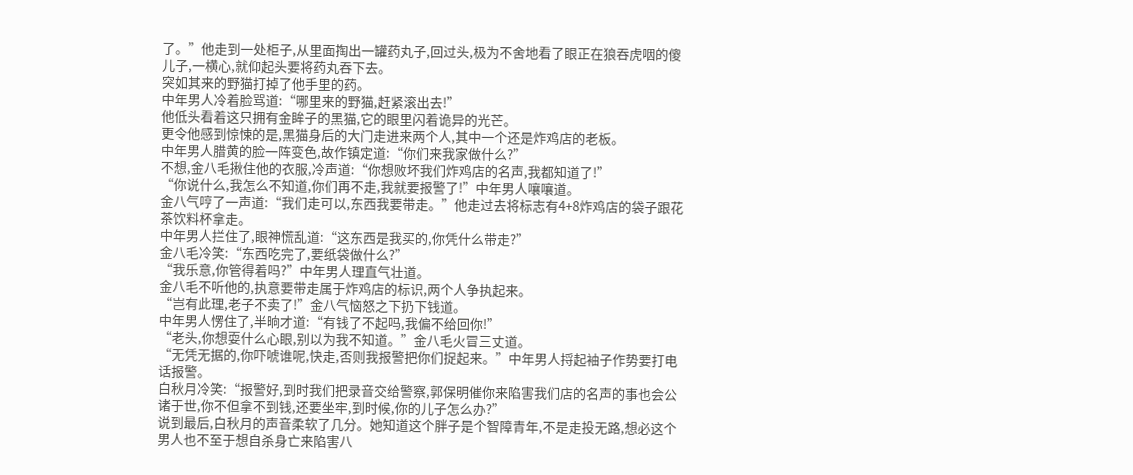了。”他走到一处柜子,从里面掏出一罐药丸子,回过头,极为不舍地看了眼正在狼吞虎咽的傻儿子,一横心,就仰起头要将药丸吞下去。
突如其来的野猫打掉了他手里的药。
中年男人冷着脸骂道:“哪里来的野猫,赶紧滚出去!”
他低头看着这只拥有金眸子的黑猫,它的眼里闪着诡异的光芒。
更令他感到惊悚的是,黑猫身后的大门走进来两个人,其中一个还是炸鸡店的老板。
中年男人腊黄的脸一阵变色,故作镇定道:“你们来我家做什么?”
不想,金八毛揪住他的衣服,冷声道:“你想败坏我们炸鸡店的名声,我都知道了!”
“你说什么,我怎么不知道,你们再不走,我就要报警了!”中年男人嚷嚷道。
金八气哼了一声道:“我们走可以,东西我要带走。”他走过去将标志有4+8炸鸡店的袋子跟花茶饮料杯拿走。
中年男人拦住了,眼神慌乱道:“这东西是我买的,你凭什么带走?”
金八毛冷笑:“东西吃完了,要纸袋做什么?”
“我乐意,你管得着吗?”中年男人理直气壮道。
金八毛不听他的,执意要带走属于炸鸡店的标识,两个人争执起来。
“岂有此理,老子不卖了!”金八气恼怒之下扔下钱道。
中年男人愣住了,半晌才道:“有钱了不起吗,我偏不给回你!”
“老头,你想耍什么心眼,别以为我不知道。”金八毛火冒三丈道。
“无凭无据的,你吓唬谁呢,快走,否则我报警把你们捉起来。”中年男人捋起袖子作势要打电话报警。
白秋月冷笑:“报警好,到时我们把录音交给警察,郭保明催你来陷害我们店的名声的事也会公诸于世,你不但拿不到钱,还要坐牢,到时候,你的儿子怎么办?”
说到最后,白秋月的声音柔软了几分。她知道这个胖子是个智障青年,不是走投无路,想必这个男人也不至于想自杀身亡来陷害八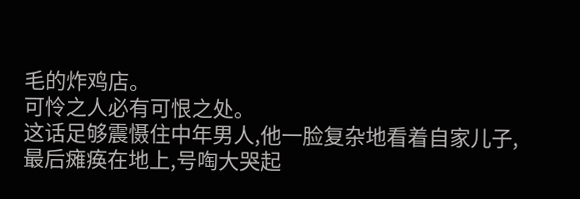毛的炸鸡店。
可怜之人必有可恨之处。
这话足够震慑住中年男人,他一脸复杂地看着自家儿子,最后瘫痪在地上,号啕大哭起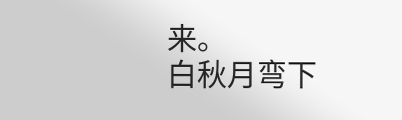来。
白秋月弯下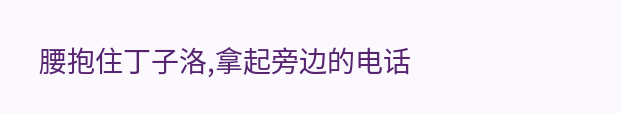腰抱住丁子洛,拿起旁边的电话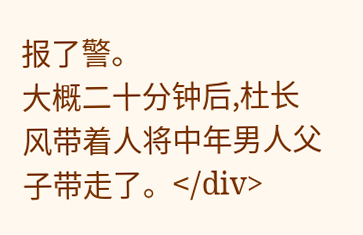报了警。
大概二十分钟后,杜长风带着人将中年男人父子带走了。</div>